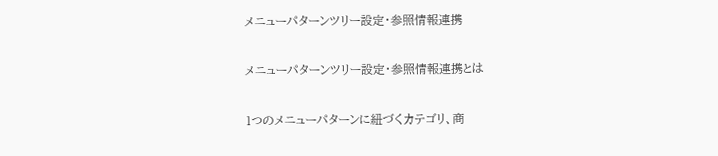メニューパターンツリー設定・参照情報連携

メニューパターンツリー設定・参照情報連携とは

1つのメニューパターンに紐づくカテゴリ、商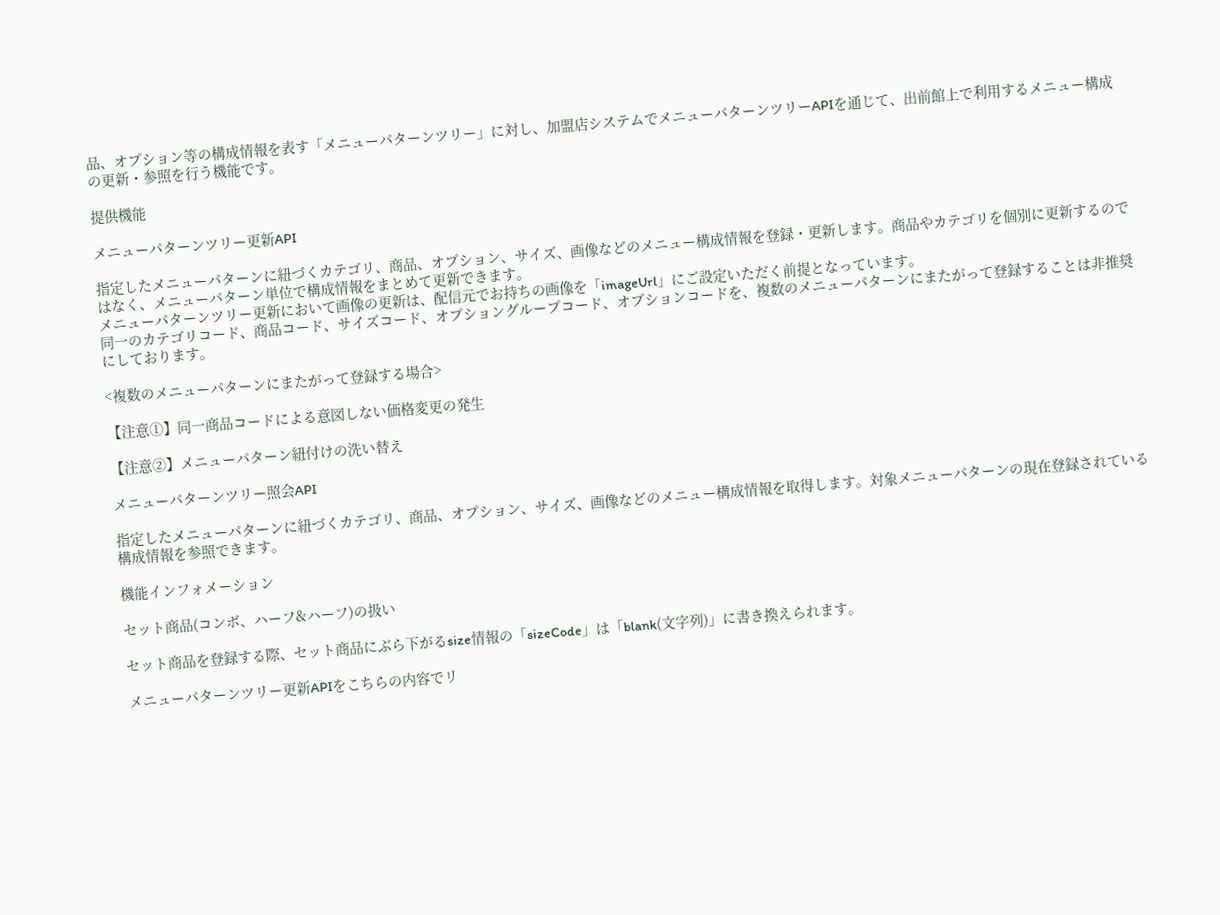品、オプション等の構成情報を表す「メニューパターンツリー」に対し、加盟店システムでメニューパターンツリーAPIを通じて、出前館上で利用するメニュー構成の更新・参照を行う機能です。

提供機能

メニューパターンツリー更新API

指定したメニューパターンに紐づくカテゴリ、商品、オプション、サイズ、画像などのメニュー構成情報を登録・更新します。商品やカテゴリを個別に更新するのではなく、メニューパターン単位で構成情報をまとめて更新できます。
メニューパターンツリー更新において画像の更新は、配信元でお持ちの画像を「imageUrl」にご設定いただく前提となっています。
同一のカテゴリコード、商品コード、サイズコード、オプショングループコード、オプションコードを、複数のメニューパターンにまたがって登録することは非推奨にしております。

<複数のメニューパターンにまたがって登録する場合>

【注意①】同一商品コードによる意図しない価格変更の発生

【注意②】メニューパターン紐付けの洗い替え

メニューパターンツリー照会API

指定したメニューパターンに紐づくカテゴリ、商品、オプション、サイズ、画像などのメニュー構成情報を取得します。対象メニューパターンの現在登録されている構成情報を参照できます。

機能インフォメーション

セット商品(コンボ、ハーフ&ハーフ)の扱い

セット商品を登録する際、セット商品にぶら下がるsize情報の「sizeCode」は「blank(文字列)」に書き換えられます。

メニューパターンツリー更新APIをこちらの内容でリ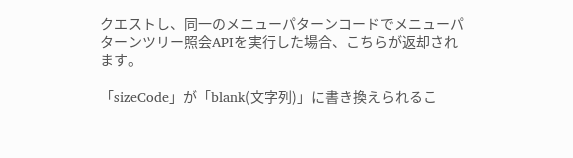クエストし、同一のメニューパターンコードでメニューパターンツリー照会APIを実行した場合、こちらが返却されます。

「sizeCode」が「blank(文字列)」に書き換えられるこ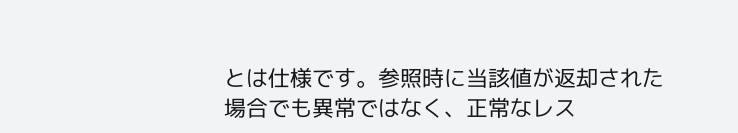とは仕様です。参照時に当該値が返却された場合でも異常ではなく、正常なレス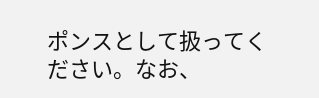ポンスとして扱ってください。なお、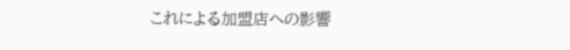これによる加盟店への影響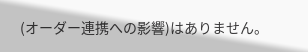(オーダー連携への影響)はありません。